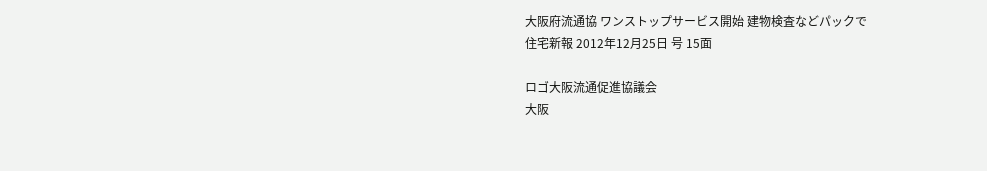大阪府流通協 ワンストップサービス開始 建物検査などパックで
住宅新報 2012年12月25日 号 15面

ロゴ大阪流通促進協議会
大阪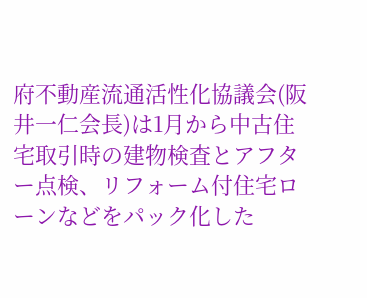府不動産流通活性化協議会(阪井一仁会長)は1月から中古住宅取引時の建物検査とアフター点検、リフォーム付住宅ローンなどをパック化した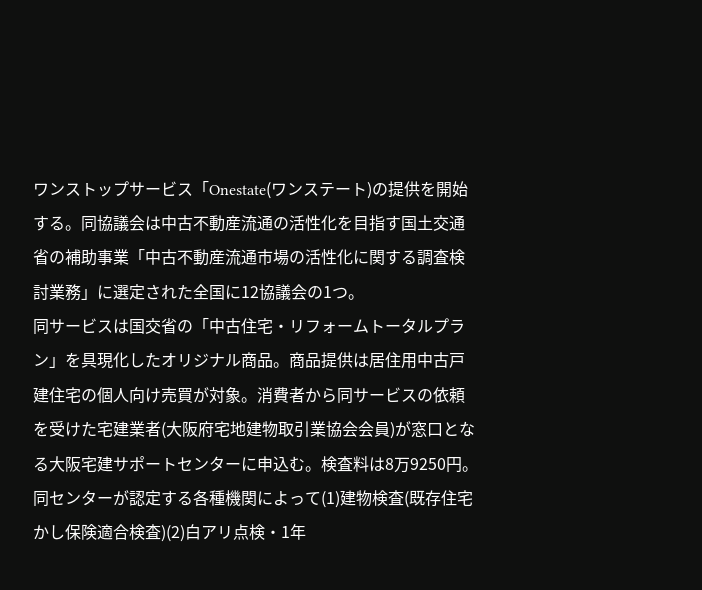ワンストップサービス「Onestate(ワンステート)の提供を開始する。同協議会は中古不動産流通の活性化を目指す国土交通省の補助事業「中古不動産流通市場の活性化に関する調査検討業務」に選定された全国に12協議会の1つ。
同サービスは国交省の「中古住宅・リフォームトータルプラン」を具現化したオリジナル商品。商品提供は居住用中古戸建住宅の個人向け売買が対象。消費者から同サービスの依頼を受けた宅建業者(大阪府宅地建物取引業協会会員)が窓口となる大阪宅建サポートセンターに申込む。検査料は8万9250円。
同センターが認定する各種機関によって(1)建物検査(既存住宅かし保険適合検査)(2)白アリ点検・1年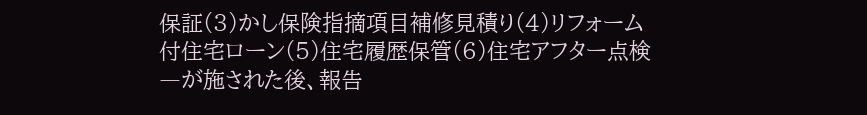保証(3)かし保険指摘項目補修見積り(4)リフォーム付住宅ローン(5)住宅履歴保管(6)住宅アフター点検―が施された後、報告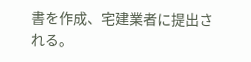書を作成、宅建業者に提出される。